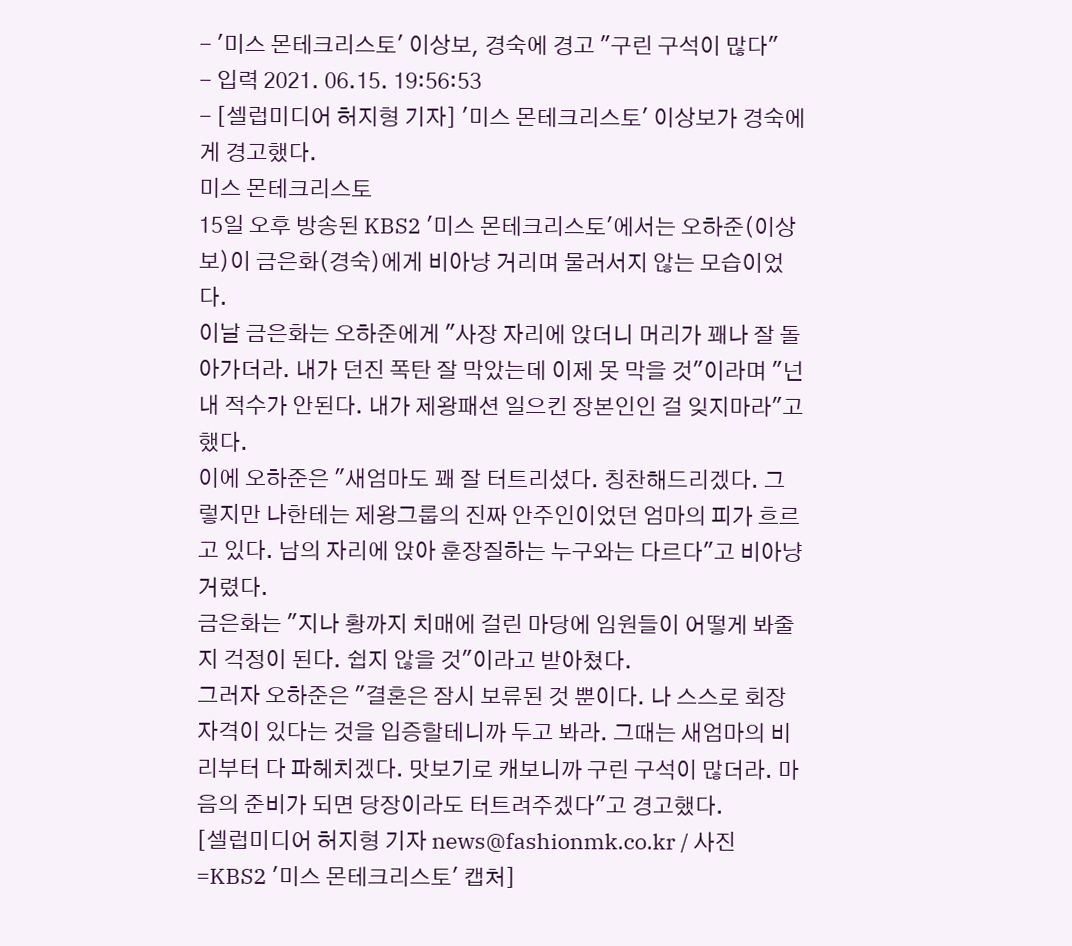- '미스 몬테크리스토' 이상보, 경숙에 경고 "구린 구석이 많다"
- 입력 2021. 06.15. 19:56:53
- [셀럽미디어 허지형 기자] '미스 몬테크리스토' 이상보가 경숙에게 경고했다.
미스 몬테크리스토
15일 오후 방송된 KBS2 '미스 몬테크리스토'에서는 오하준(이상보)이 금은화(경숙)에게 비아냥 거리며 물러서지 않는 모습이었다.
이날 금은화는 오하준에게 "사장 자리에 앉더니 머리가 꽤나 잘 돌아가더라. 내가 던진 폭탄 잘 막았는데 이제 못 막을 것"이라며 "넌 내 적수가 안된다. 내가 제왕패션 일으킨 장본인인 걸 잊지마라"고 했다.
이에 오하준은 "새엄마도 꽤 잘 터트리셨다. 칭찬해드리겠다. 그렇지만 나한테는 제왕그룹의 진짜 안주인이었던 엄마의 피가 흐르고 있다. 남의 자리에 앉아 훈장질하는 누구와는 다르다"고 비아냥 거렸다.
금은화는 "지나 황까지 치매에 걸린 마당에 임원들이 어떻게 봐줄지 걱정이 된다. 쉽지 않을 것"이라고 받아쳤다.
그러자 오하준은 "결혼은 잠시 보류된 것 뿐이다. 나 스스로 회장 자격이 있다는 것을 입증할테니까 두고 봐라. 그때는 새엄마의 비리부터 다 파헤치겠다. 맛보기로 캐보니까 구린 구석이 많더라. 마음의 준비가 되면 당장이라도 터트려주겠다"고 경고했다.
[셀럽미디어 허지형 기자 news@fashionmk.co.kr / 사진=KBS2 '미스 몬테크리스토' 캡처]